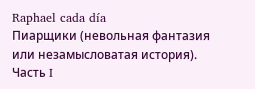Raphael cada día
Пиарщики (невольная фантазия или незамысловатая история). Часть I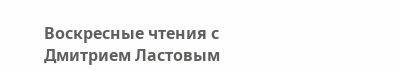Воскресные чтения с Дмитрием Ластовым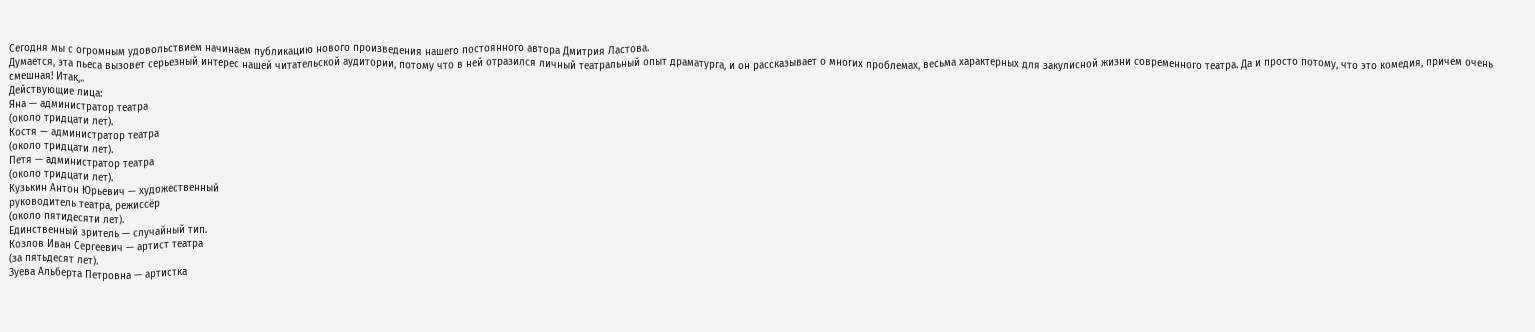Сегодня мы с огромным удовольствием начинаем публикацию нового произведения нашего постоянного автора Дмитрия Ластова.
Думается, эта пьеса вызовет серьезный интерес нашей читательской аудитории, потому что в ней отразился личный театральный опыт драматурга, и он рассказывает о многих проблемах, весьма характерных для закулисной жизни современного театра. Да и просто потому, что это комедия, причем очень смешная! Итак,..
Действующие лица:
Яна — администратор театра
(около тридцати лет).
Костя — администратор театра
(около тридцати лет).
Петя — администратор театра
(около тридцати лет).
Кузькин Антон Юрьевич — художественный
руководитель театра, режиссёр
(около пятидесяти лет).
Единственный зритель — случайный тип.
Козлов Иван Сергеевич — артист театра
(за пятьдесят лет).
Зуева Альберта Петровна — артистка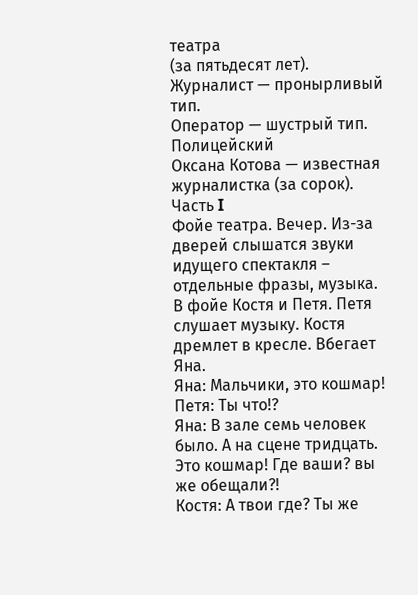театра
(за пятьдесят лет).
Журналист — пронырливый тип.
Оператор — шустрый тип.
Полицейский
Оксана Котова — известная журналистка (за сорок).
Часть I
Фойе театра. Вечер. Из-за дверей слышатся звуки идущего спектакля – отдельные фразы, музыка. В фойе Костя и Петя. Петя слушает музыку. Костя дремлет в кресле. Вбегает Яна.
Яна: Мальчики, это кошмар!
Петя: Ты что!?
Яна: В зале семь человек было. А на сцене тридцать. Это кошмар! Где ваши? вы же обещали?!
Костя: А твои где? Ты же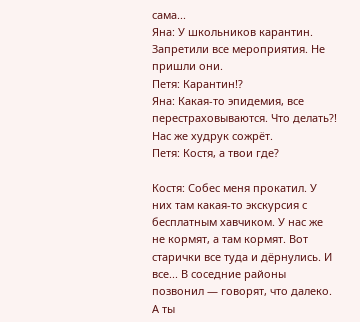сама...
Яна: У школьников карантин. Запретили все мероприятия. Не пришли они.
Петя: Карантин!?
Яна: Какая-то эпидемия, все перестраховываются. Что делать?! Нас же худрук сожрёт.
Петя: Костя, а твои где?

Костя: Собес меня прокатил. У них там какая-то экскурсия с бесплатным хавчиком. У нас же не кормят, а там кормят. Вот старички все туда и дёрнулись. И все... В соседние районы позвонил — говорят, что далеко. А ты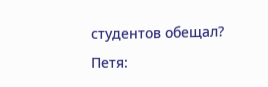студентов обещал?
Петя: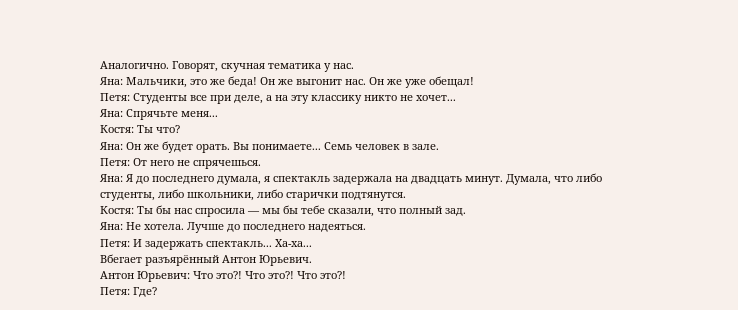Аналогично. Говорят, скучная тематика у нас.
Яна: Мальчики, это же беда! Он же выгонит нас. Он же уже обещал!
Петя: Студенты все при деле, а на эту классику никто не хочет...
Яна: Спрячьте меня...
Костя: Ты что?
Яна: Он же будет орать. Вы понимаете... Семь человек в зале.
Петя: От него не спрячешься.
Яна: Я до последнего думала, я спектакль задержала на двадцать минут. Думала, что либо студенты, либо школьники, либо старички подтянутся.
Костя: Ты бы нас спросила — мы бы тебе сказали, что полный зад.
Яна: Не хотела. Лучше до последнего надеяться.
Петя: И задержать спектакль... Ха-ха...
Вбегает разъярённый Антон Юрьевич.
Антон Юрьевич: Что это?! Что это?! Что это?!
Петя: Где?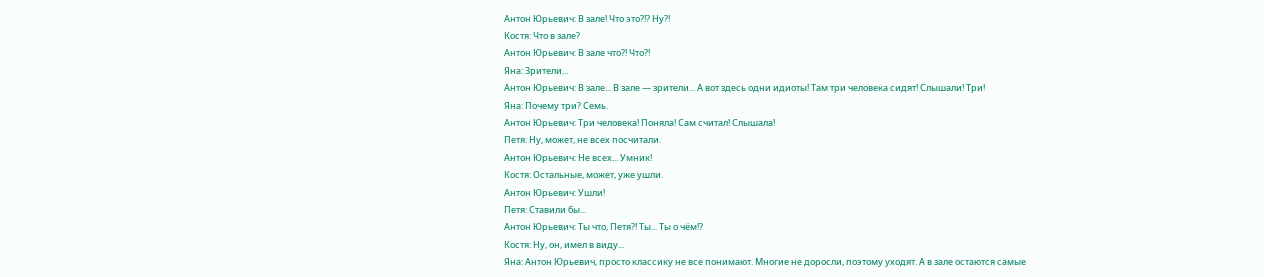Антон Юрьевич: В зале! Что это?!? Ну?!
Костя: Что в зале?
Антон Юрьевич: В зале что?! Что?!
Яна: Зрители...
Антон Юрьевич: В зале... В зале — зрители... А вот здесь одни идиоты! Там три человека сидят! Слышали! Три!
Яна: Почему три? Семь.
Антон Юрьевич: Три человека! Поняла! Сам считал! Слышала!
Петя: Ну, может, не всех посчитали.
Антон Юрьевич: Не всех... Умник!
Костя: Остальные, может, уже ушли.
Антон Юрьевич: Ушли!
Петя: Ставили бы...
Антон Юрьевич: Ты что, Петя?! Ты... Ты о чём!?
Костя: Ну, он, имел в виду...
Яна: Антон Юрьевич, просто классику не все понимают. Многие не доросли, поэтому уходят. А в зале остаются самые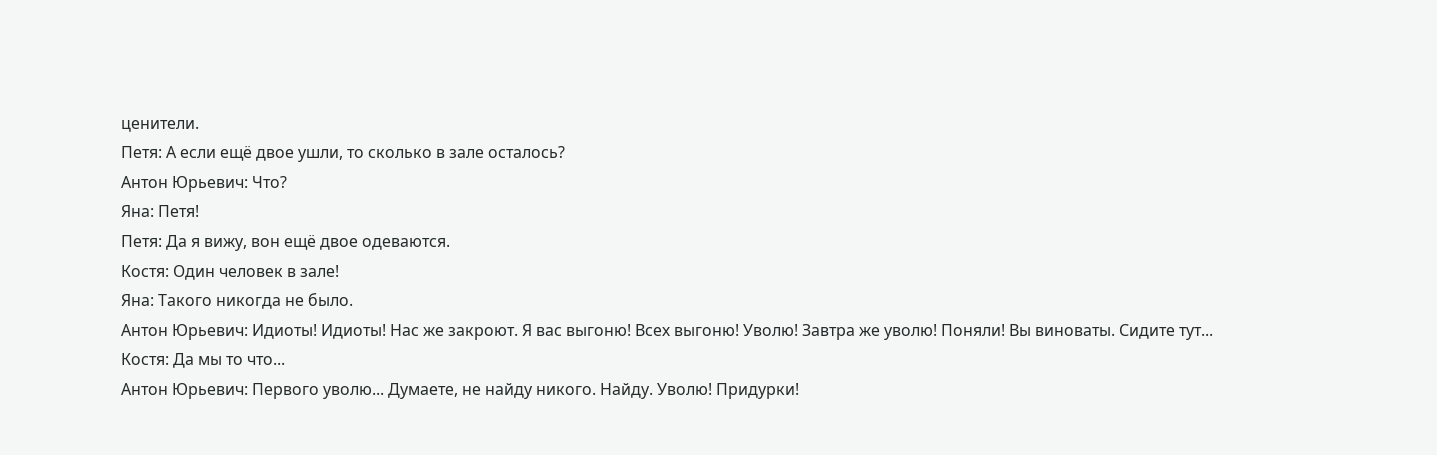ценители.
Петя: А если ещё двое ушли, то сколько в зале осталось?
Антон Юрьевич: Что?
Яна: Петя!
Петя: Да я вижу, вон ещё двое одеваются.
Костя: Один человек в зале!
Яна: Такого никогда не было.
Антон Юрьевич: Идиоты! Идиоты! Нас же закроют. Я вас выгоню! Всех выгоню! Уволю! Завтра же уволю! Поняли! Вы виноваты. Сидите тут...
Костя: Да мы то что...
Антон Юрьевич: Первого уволю... Думаете, не найду никого. Найду. Уволю! Придурки!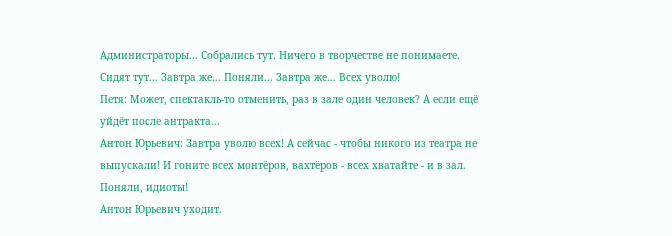Администраторы... Собрались тут. Ничего в творчестве не понимаете. Сидят тут... Завтра же... Поняли... Завтра же... Всех уволю!
Петя: Может, спектакль-то отменить, раз в зале один человек? А если ещё уйдёт после антракта...
Антон Юрьевич: Завтра уволю всех! А сейчас - чтобы никого из театра не выпускали! И гоните всех монтёров, вахтёров - всех хватайте - и в зал. Поняли, идиоты!
Антон Юрьевич уходит.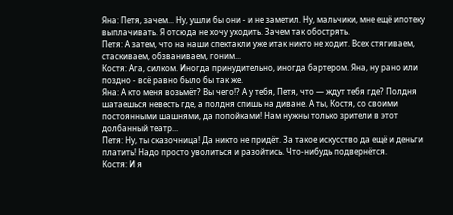Яна: Петя, зачем... Ну, ушли бы они - и не заметил. Ну, мальчики, мне ещё ипотеку выплачивать. Я отсюда не хочу уходить. Зачем так обострять.
Петя: А затем, что на наши спектакли уже итак никто не ходит. Всех стягиваем, стаскиваем, обзваниваем, гоним...
Костя: Ага, силком. Иногда принудительно, иногда бартером. Яна, ну рано или поздно - всё равно было бы так же.
Яна: А кто меня возьмёт? Вы чего!? А у тебя, Петя, что — ждут тебя где? Полдня шатаешься невесть где, а полдня спишь на диване. А ты, Костя, со своими постоянными шашнями, да попойками! Нам нужны только зрители в этот долбанный театр...
Петя: Ну, ты сказочница! Да никто не придёт. За такое искусство да ещё и деньги платить! Надо просто уволиться и разойтись. Что-нибудь подвернётся.
Костя: И я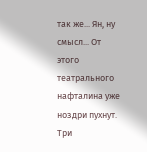так же... Ян, ну смысл... От этого театрального нафталина уже ноздри пухнут. Три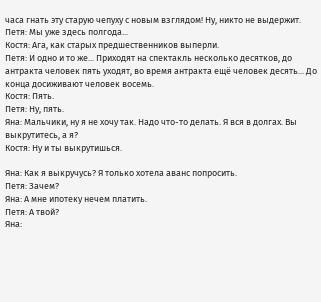часа гнать эту старую чепуху с новым взглядом! Ну, никто не выдержит.
Петя: Мы уже здесь полгода...
Костя: Ага, как старых предшественников выперли.
Петя: И одно и то же... Приходят на спектакль несколько десятков, до антракта человек пять уходят, во время антракта ещё человек десять... До конца досиживают человек восемь.
Костя: Пять.
Петя: Ну, пять.
Яна: Мальчики, ну я не хочу так. Надо что-то делать. Я вся в долгах. Вы выкрутитесь, а я?
Костя: Ну и ты выкрутишься.

Яна: Как я выкручусь? Я только хотела аванс попросить.
Петя: Зачем?
Яна: А мне ипотеку нечем платить.
Петя: А твой?
Яна: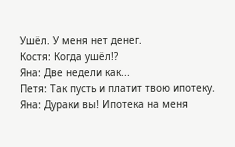Ушёл. У меня нет денег.
Костя: Когда ушёл!?
Яна: Две недели как...
Петя: Так пусть и платит твою ипотеку.
Яна: Дураки вы! Ипотека на меня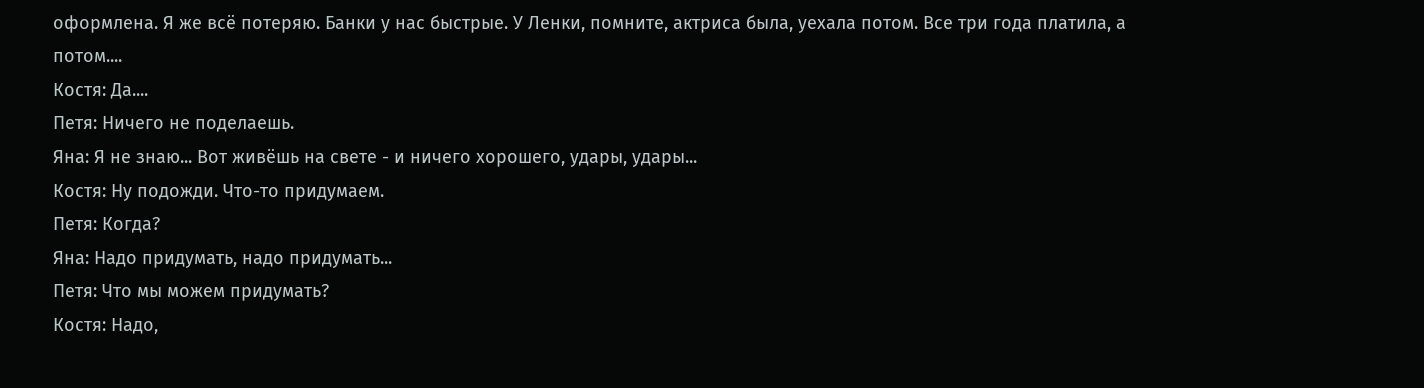оформлена. Я же всё потеряю. Банки у нас быстрые. У Ленки, помните, актриса была, уехала потом. Все три года платила, а потом....
Костя: Да....
Петя: Ничего не поделаешь.
Яна: Я не знаю... Вот живёшь на свете - и ничего хорошего, удары, удары...
Костя: Ну подожди. Что-то придумаем.
Петя: Когда?
Яна: Надо придумать, надо придумать...
Петя: Что мы можем придумать?
Костя: Надо,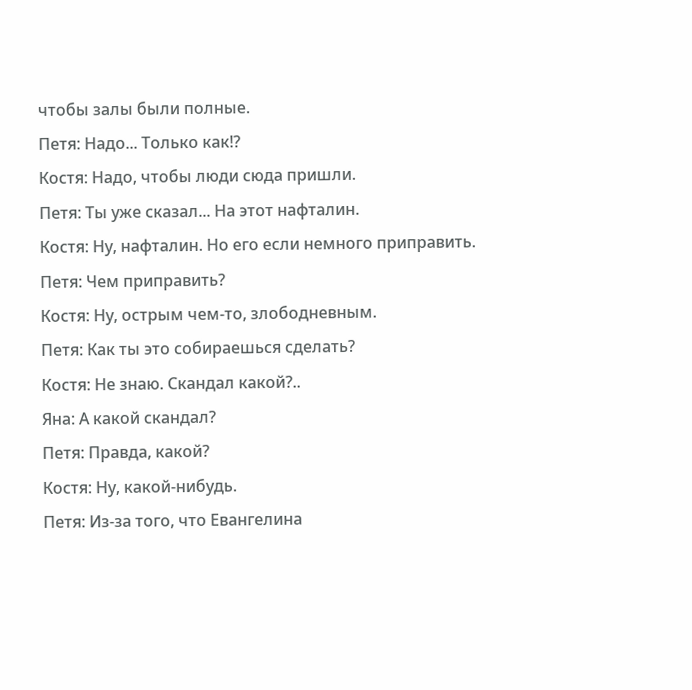чтобы залы были полные.
Петя: Надо... Только как!?
Костя: Надо, чтобы люди сюда пришли.
Петя: Ты уже сказал... На этот нафталин.
Костя: Ну, нафталин. Но его если немного приправить.
Петя: Чем приправить?
Костя: Ну, острым чем-то, злободневным.
Петя: Как ты это собираешься сделать?
Костя: Не знаю. Скандал какой?..
Яна: А какой скандал?
Петя: Правда, какой?
Костя: Ну, какой-нибудь.
Петя: Из-за того, что Евангелина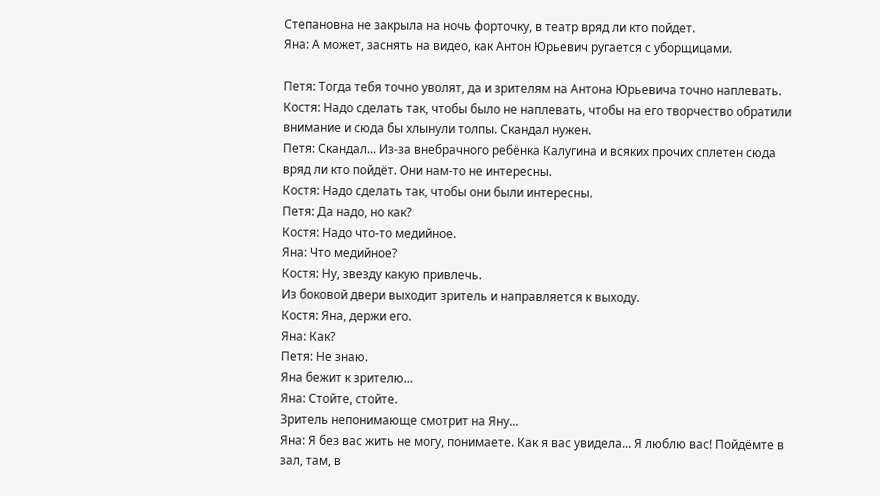Степановна не закрыла на ночь форточку, в театр вряд ли кто пойдет.
Яна: А может, заснять на видео, как Антон Юрьевич ругается с уборщицами.

Петя: Тогда тебя точно уволят, да и зрителям на Антона Юрьевича точно наплевать.
Костя: Надо сделать так, чтобы было не наплевать, чтобы на его творчество обратили внимание и сюда бы хлынули толпы. Скандал нужен.
Петя: Скандал... Из-за внебрачного ребёнка Калугина и всяких прочих сплетен сюда вряд ли кто пойдёт. Они нам-то не интересны.
Костя: Надо сделать так, чтобы они были интересны.
Петя: Да надо, но как?
Костя: Надо что-то медийное.
Яна: Что медийное?
Костя: Ну, звезду какую привлечь.
Из боковой двери выходит зритель и направляется к выходу.
Костя: Яна, держи его.
Яна: Как?
Петя: Не знаю.
Яна бежит к зрителю...
Яна: Стойте, стойте.
Зритель непонимающе смотрит на Яну...
Яна: Я без вас жить не могу, понимаете. Как я вас увидела... Я люблю вас! Пойдёмте в зал, там, в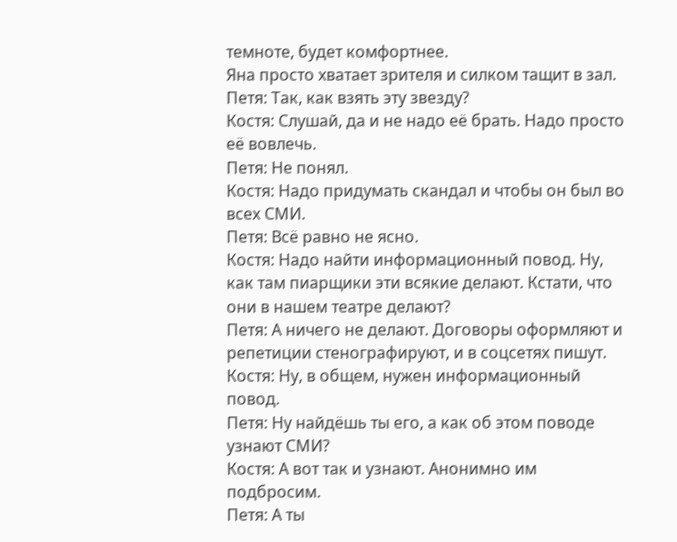темноте, будет комфортнее.
Яна просто хватает зрителя и силком тащит в зал.
Петя: Так, как взять эту звезду?
Костя: Слушай, да и не надо её брать. Надо просто её вовлечь.
Петя: Не понял.
Костя: Надо придумать скандал и чтобы он был во всех СМИ.
Петя: Всё равно не ясно.
Костя: Надо найти информационный повод. Ну, как там пиарщики эти всякие делают. Кстати, что они в нашем театре делают?
Петя: А ничего не делают. Договоры оформляют и репетиции стенографируют, и в соцсетях пишут.
Костя: Ну, в общем, нужен информационный повод.
Петя: Ну найдёшь ты его, а как об этом поводе узнают СМИ?
Костя: А вот так и узнают. Анонимно им подбросим.
Петя: А ты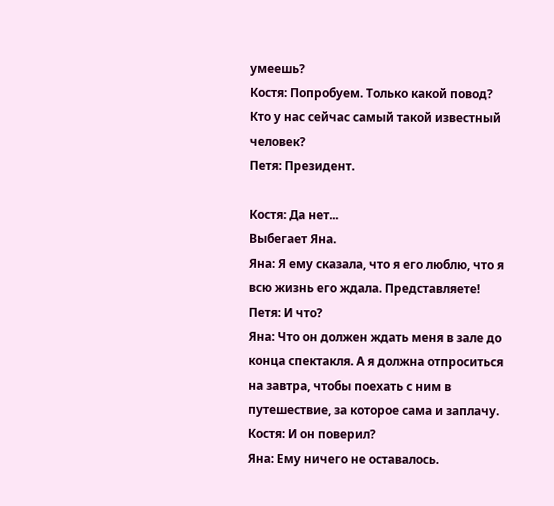умеешь?
Костя: Попробуем. Только какой повод? Кто у нас сейчас самый такой известный человек?
Петя: Президент.

Костя: Да нет...
Выбегает Яна.
Яна: Я ему сказала, что я его люблю, что я всю жизнь его ждала. Представляете!
Петя: И что?
Яна: Что он должен ждать меня в зале до конца спектакля. А я должна отпроситься на завтра, чтобы поехать с ним в путешествие, за которое сама и заплачу.
Костя: И он поверил?
Яна: Ему ничего не оставалось.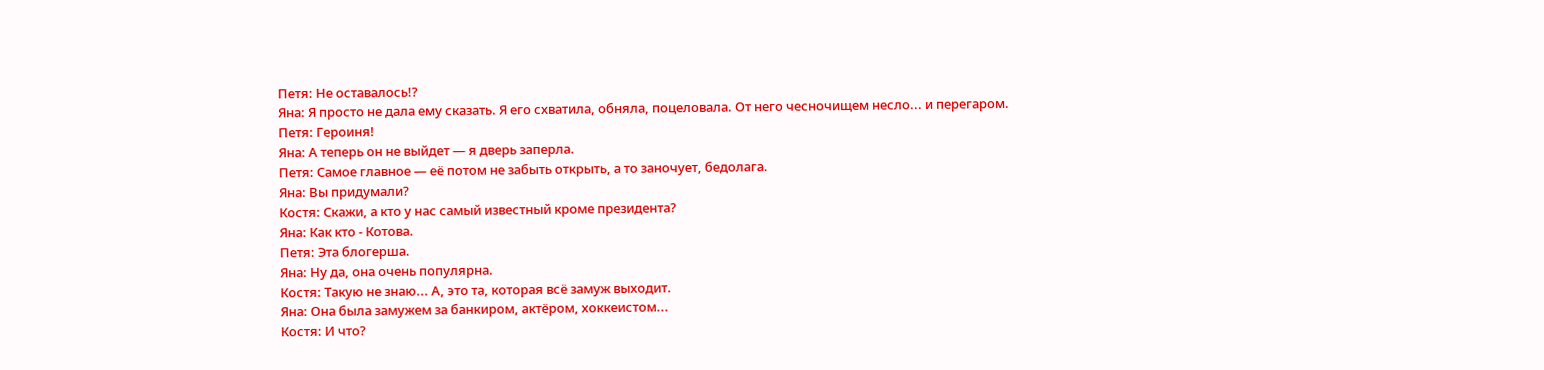Петя: Не оставалось!?
Яна: Я просто не дала ему сказать. Я его схватила, обняла, поцеловала. От него чесночищем несло... и перегаром.
Петя: Героиня!
Яна: А теперь он не выйдет — я дверь заперла.
Петя: Самое главное — её потом не забыть открыть, а то заночует, бедолага.
Яна: Вы придумали?
Костя: Скажи, а кто у нас самый известный кроме президента?
Яна: Как кто - Котова.
Петя: Эта блогерша.
Яна: Ну да, она очень популярна.
Костя: Такую не знаю... А, это та, которая всё замуж выходит.
Яна: Она была замужем за банкиром, актёром, хоккеистом...
Костя: И что?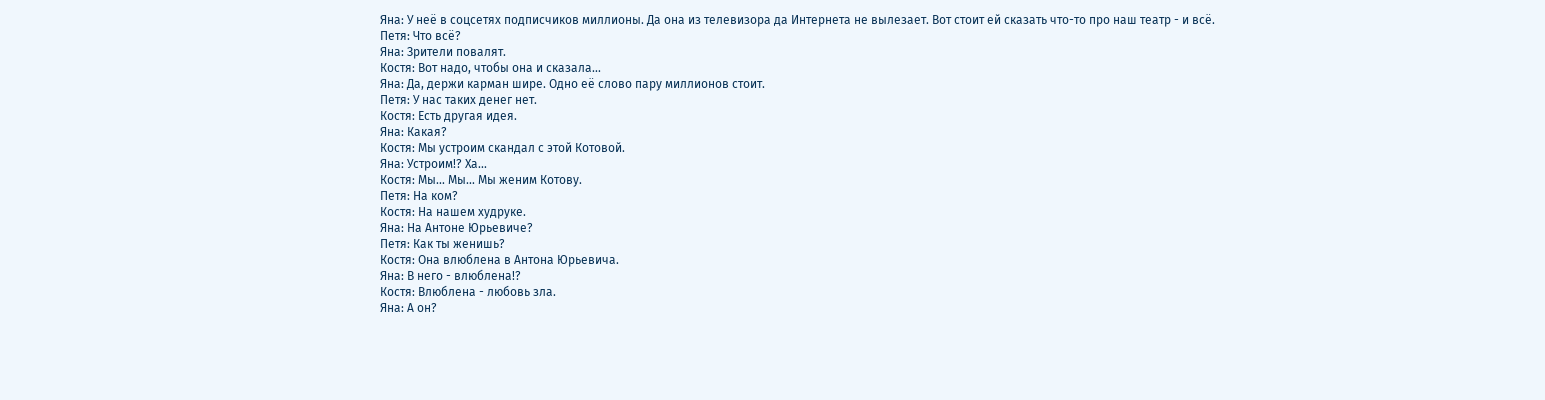Яна: У неё в соцсетях подписчиков миллионы. Да она из телевизора да Интернета не вылезает. Вот стоит ей сказать что-то про наш театр - и всё.
Петя: Что всё?
Яна: Зрители повалят.
Костя: Вот надо, чтобы она и сказала...
Яна: Да, держи карман шире. Одно её слово пару миллионов стоит.
Петя: У нас таких денег нет.
Костя: Есть другая идея.
Яна: Какая?
Костя: Мы устроим скандал с этой Котовой.
Яна: Устроим!? Ха...
Костя: Мы... Мы... Мы женим Котову.
Петя: На ком?
Костя: На нашем худруке.
Яна: На Антоне Юрьевиче?
Петя: Как ты женишь?
Костя: Она влюблена в Антона Юрьевича.
Яна: В него - влюблена!?
Костя: Влюблена - любовь зла.
Яна: А он?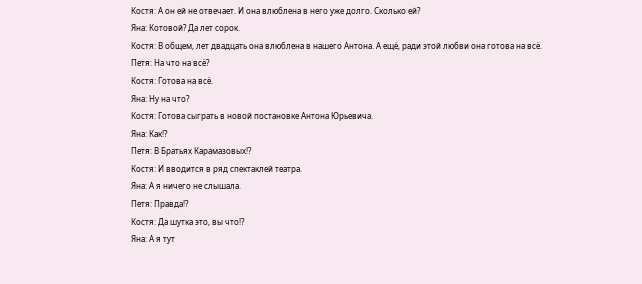Костя: А он ей не отвечает. И она влюблена в него уже долго. Сколько ей?
Яна: Котовой? Да лет сорок.
Костя: В общем, лет двадцать она влюблена в нашего Антона. А ещё, ради этой любви она готова на всё.
Петя: На что на всё?
Костя: Готова на всё.
Яна: Ну на что?
Костя: Готова сыграть в новой постановке Антона Юрьевича.
Яна: Как!?
Петя: В Братьях Карамазовых!?
Костя: И вводится в ряд спектаклей театра.
Яна: А я ничего не слышала.
Петя: Правда!?
Костя: Да шутка это, вы что!?
Яна: А я тут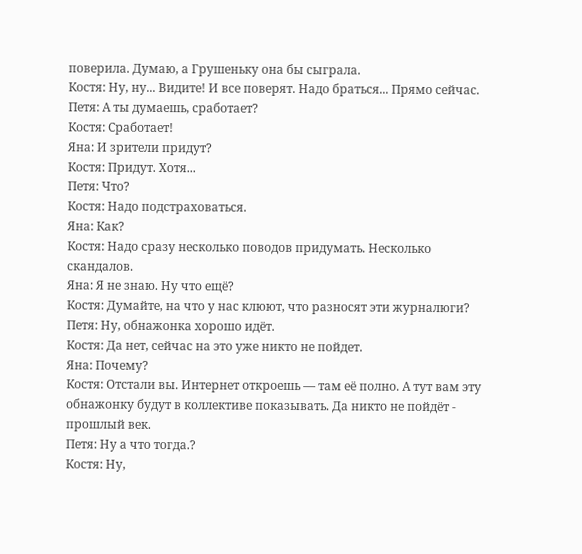поверила. Думаю, а Грушеньку она бы сыграла.
Костя: Ну, ну... Видите! И все поверят. Надо браться... Прямо сейчас.
Петя: А ты думаешь, сработает?
Костя: Сработает!
Яна: И зрители придут?
Костя: Придут. Хотя...
Петя: Что?
Костя: Надо подстраховаться.
Яна: Как?
Костя: Надо сразу несколько поводов придумать. Несколько скандалов.
Яна: Я не знаю. Ну что ещё?
Костя: Думайте, на что у нас клюют, что разносят эти журналюги?
Петя: Ну, обнажонка хорошо идёт.
Костя: Да нет, сейчас на это уже никто не пойдет.
Яна: Почему?
Костя: Отстали вы. Интернет откроешь — там её полно. А тут вам эту обнажонку будут в коллективе показывать. Да никто не пойдёт - прошлый век.
Петя: Ну а что тогда.?
Костя: Ну,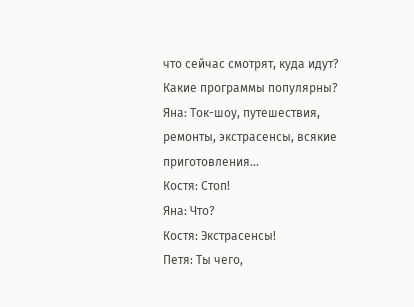что сейчас смотрят, куда идут? Какие программы популярны?
Яна: Ток-шоу, путешествия, ремонты, экстрасенсы, всякие приготовления...
Костя: Стоп!
Яна: Что?
Костя: Экстрасенсы!
Петя: Ты чего,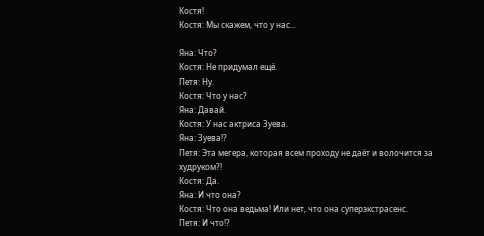Костя!
Костя: Мы скажем, что у нас...

Яна: Что?
Костя: Не придумал ещё.
Петя: Ну.
Костя: Что у нас?
Яна: Давай.
Костя: У нас актриса Зуева.
Яна: Зуева!?
Петя: Эта мегера, которая всем проходу не даёт и волочится за худруком?!
Костя: Да.
Яна: И что она?
Костя: Что она ведьма! Или нет, что она суперэкстрасенс.
Петя: И что!?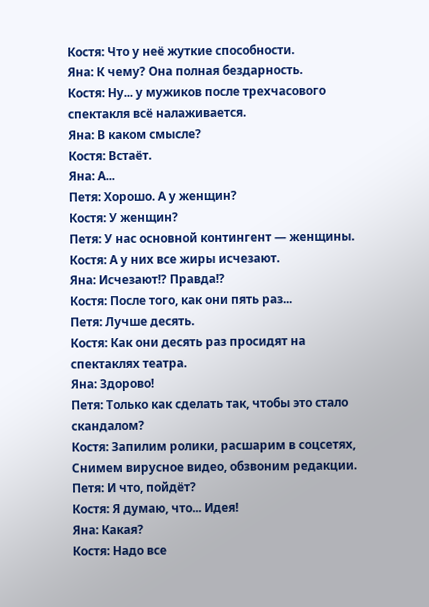Костя: Что у неё жуткие способности.
Яна: К чему? Она полная бездарность.
Костя: Ну... у мужиков после трехчасового спектакля всё налаживается.
Яна: В каком смысле?
Костя: Встаёт.
Яна: А...
Петя: Хорошо. А у женщин?
Костя: У женщин?
Петя: У нас основной контингент — женщины.
Костя: А у них все жиры исчезают.
Яна: Исчезают!? Правда!?
Костя: После того, как они пять раз...
Петя: Лучше десять.
Костя: Как они десять раз просидят на спектаклях театра.
Яна: Здорово!
Петя: Только как сделать так, чтобы это стало скандалом?
Костя: Запилим ролики, расшарим в соцсетях, Снимем вирусное видео, обзвоним редакции.
Петя: И что, пойдёт?
Костя: Я думаю, что... Идея!
Яна: Какая?
Костя: Надо все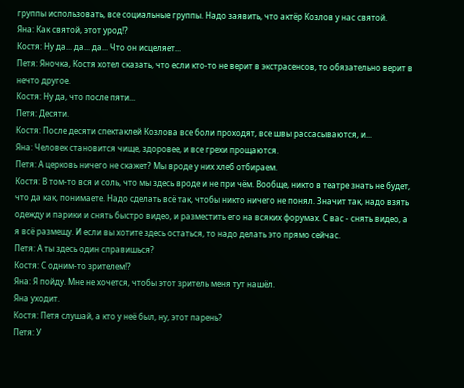группы использовать, все социальные группы. Надо заявить, что актёр Козлов у нас святой.
Яна: Как святой, этот урод!?
Костя: Ну да... да... да... Что он исцеляет...
Петя: Яночка, Костя хотел сказать, что если кто-то не верит в экстрасенсов, то обязательно верит в нечто другое.
Костя: Ну да, что после пяти...
Петя: Десяти.
Костя: После десяти спектаклей Козлова все боли проходят, все швы рассасываются, и...
Яна: Человек становится чище, здоровее, и все грехи прощаются.
Петя: А церковь ничего не скажет? Мы вроде у них хлеб отбираем.
Костя: В том-то вся и соль, что мы здесь вроде и не при чём. Вообще, никто в театре знать не будет, что да как, понимаете. Надо сделать всё так, чтобы никто ничего не понял. Значит так, надо взять одежду и парики и снять быстро видео, и разместить его на всяких форумах. С вас - снять видео, а я всё размещу. И если вы хотите здесь остаться, то надо делать это прямо сейчас.
Петя: А ты здесь один справишься?
Костя: С одним-то зрителем!?
Яна: Я пойду. Мне не хочется, чтобы этот зритель меня тут нашёл.
Яна уходит.
Костя: Петя слушай, а кто у неё был, ну, этот парень?
Петя: У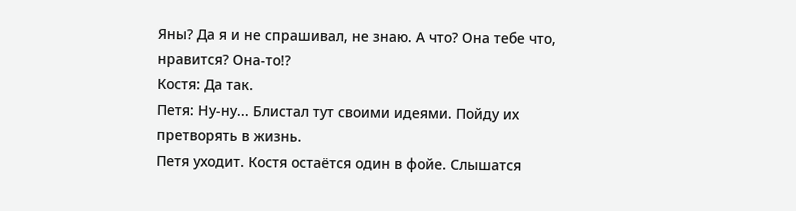Яны? Да я и не спрашивал, не знаю. А что? Она тебе что, нравится? Она-то!?
Костя: Да так.
Петя: Ну-ну... Блистал тут своими идеями. Пойду их претворять в жизнь.
Петя уходит. Костя остаётся один в фойе. Слышатся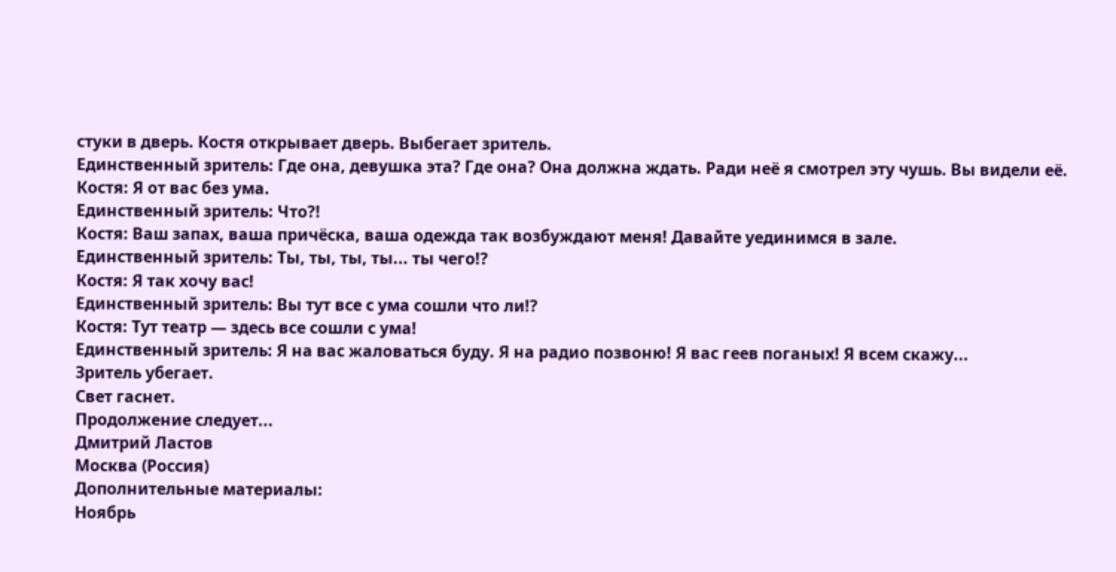стуки в дверь. Костя открывает дверь. Выбегает зритель.
Единственный зритель: Где она, девушка эта? Где она? Она должна ждать. Ради неё я смотрел эту чушь. Вы видели её.
Костя: Я от вас без ума.
Единственный зритель: Что?!
Костя: Ваш запах, ваша причёска, ваша одежда так возбуждают меня! Давайте уединимся в зале.
Единственный зритель: Ты, ты, ты, ты... ты чего!?
Костя: Я так хочу вас!
Единственный зритель: Вы тут все с ума сошли что ли!?
Костя: Тут театр — здесь все сошли с ума!
Единственный зритель: Я на вас жаловаться буду. Я на радио позвоню! Я вас геев поганых! Я всем скажу...
Зритель убегает.
Свет гаснет.
Продолжение следует...
Дмитрий Ластов
Москва (Россия)
Дополнительные материалы:
Ноябрь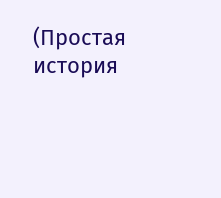(Простая история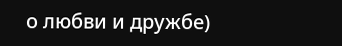о любви и дружбе)